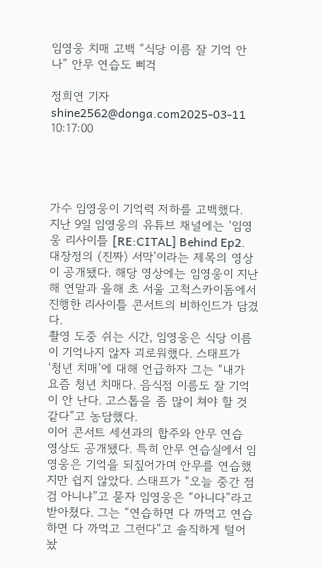임영웅 치매 고백 “식당 이름 잘 기억 안나” 안무 연습도 삐걱

정희연 기자shine2562@donga.com2025-03-11 10:17:00




가수 임영웅이 기억력 저하를 고백했다.
지난 9일 임영웅의 유튜브 채널에는 ‘임영웅 리사이틀 [RE:CITAL] Behind Ep2. 대장정의 (진짜) 서막’이라는 제목의 영상이 공개됐다. 해당 영상에는 임영웅이 지난해 연말과 올해 초 서울 고척스카이돔에서 진행한 리사이틀 콘서트의 비하인드가 담겼다.
촬영 도중 쉬는 시간, 임영웅은 식당 이름이 기억나지 않자 괴로워했다. 스태프가 ‘청년 치매’에 대해 언급하자 그는 “내가 요즘 청년 치매다. 음식점 이름도 잘 기억이 안 난다. 고스톱을 좀 많이 쳐야 할 것 같다”고 농담했다.
이어 콘서트 세션과의 합주와 안무 연습 영상도 공개됐다. 특히 안무 연습실에서 임영웅은 기억을 되짚어가며 안무를 연습했지만 쉽지 않았다. 스태프가 “오늘 중간 점검 아니냐”고 묻자 임영웅은 “아니다”라고 받아쳤다. 그는 “연습하면 다 까먹고 연습하면 다 까먹고 그런다”고 솔직하게 털어놨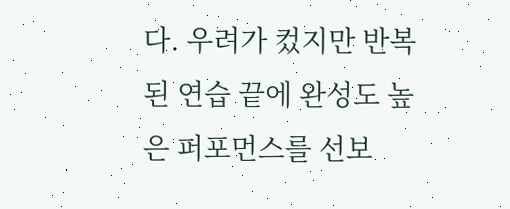다. 우려가 컸지만 반복된 연습 끝에 완성도 높은 퍼포먼스를 선보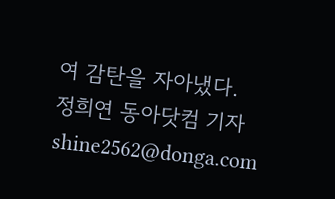여 감탄을 자아냈다.
정희연 동아닷컴 기자 shine2562@donga.com